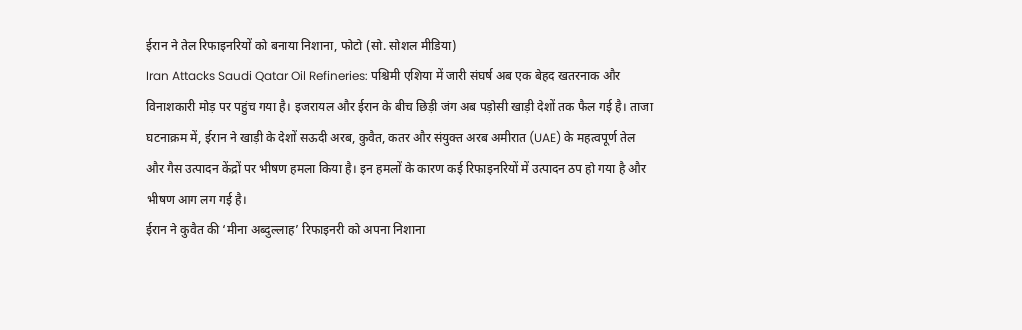ईरान ने तेल रिफाइनरियों को बनाया निशाना, फोटो (सो. सोशल मीडिया)
Iran Attacks Saudi Qatar Oil Refineries: पश्चिमी एशिया में जारी संघर्ष अब एक बेहद खतरनाक और विनाशकारी मोड़ पर पहुंच गया है। इजरायल और ईरान के बीच छिड़ी जंग अब पड़ोसी खाड़ी देशों तक फैल गई है। ताजा घटनाक्रम में, ईरान ने खाड़ी के देशों सऊदी अरब, कुवैत, कतर और संयुक्त अरब अमीरात (UAE) के महत्वपूर्ण तेल और गैस उत्पादन केंद्रों पर भीषण हमला किया है। इन हमलों के कारण कई रिफाइनरियों में उत्पादन ठप हो गया है और भीषण आग लग गई है।
ईरान ने कुवैत की ‘मीना अब्दुल्लाह’ रिफाइनरी को अपना निशाना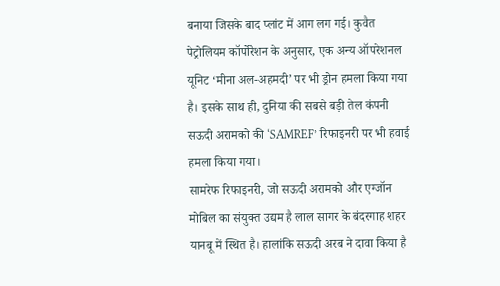बनाया जिसके बाद प्लांट में आग लग गई। कुवैत पेट्रोलियम कॉर्पोरेशन के अनुसार, एक अन्य ऑपरेशनल यूनिट ‘मीना अल-अहमदी’ पर भी ड्रोन हमला किया गया है। इसके साथ ही, दुनिया की सबसे बड़ी तेल कंपनी सऊदी अरामको की ‘SAMREF’ रिफाइनरी पर भी हवाई हमला किया गया।
सामरेफ रिफाइनरी, जो सऊदी अरामको और एग्जॉन मोबिल का संयुक्त उद्यम है लाल सागर के बंदरगाह शहर यानबू में स्थित है। हालांकि सऊदी अरब ने दावा किया है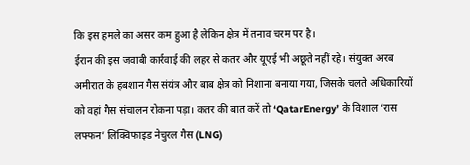कि इस हमले का असर कम हुआ है लेकिन क्षेत्र में तनाव चरम पर है।
ईरान की इस जवाबी कार्रवाई की लहर से कतर और यूएई भी अछूते नहीं रहे। संयुक्त अरब अमीरात के हबशान गैस संयंत्र और बाब क्षेत्र को निशाना बनाया गया, जिसके चलते अधिकारियों को वहां गैस संचालन रोकना पड़ा। कतर की बात करें तो ‘QatarEnergy’ के विशाल ‘रास लफ्फन’ लिक्विफाइड नेचुरल गैस (LNG)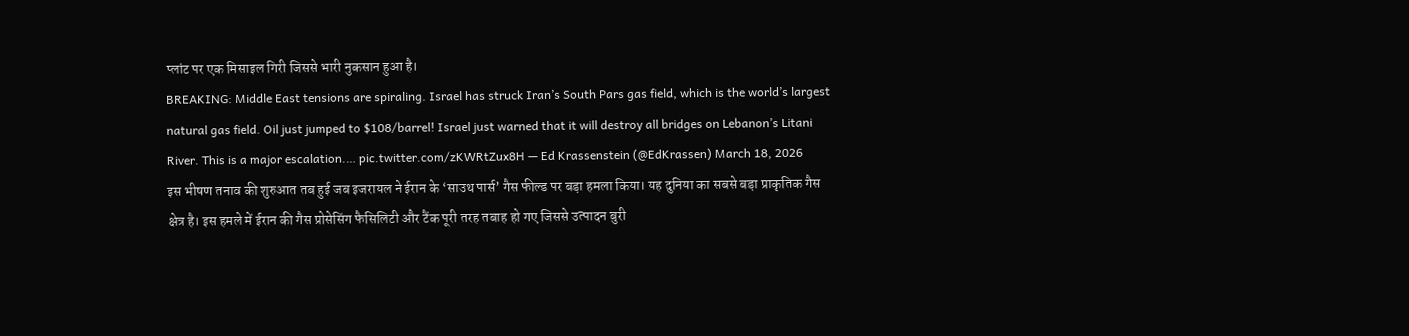प्लांट पर एक मिसाइल गिरी जिससे भारी नुकसान हुआ है।
BREAKING: Middle East tensions are spiraling. Israel has struck Iran’s South Pars gas field, which is the world’s largest natural gas field. Oil just jumped to $108/barrel! Israel just warned that it will destroy all bridges on Lebanon’s Litani River. This is a major escalation.… pic.twitter.com/zKWRtZux8H — Ed Krassenstein (@EdKrassen) March 18, 2026
इस भीषण तनाव की शुरुआत तब हुई जब इजरायल ने ईरान के ‘साउथ पार्स’ गैस फील्ड पर बड़ा हमला किया। यह दुनिया का सबसे बड़ा प्राकृतिक गैस क्षेत्र है। इस हमले में ईरान की गैस प्रोसेसिंग फैसिलिटी और टैंक पूरी तरह तबाह हो गए जिससे उत्पादन बुरी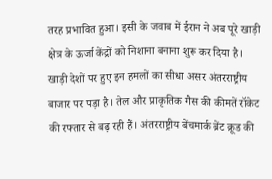तरह प्रभावित हुआ। इसी के जवाब में ईरान ने अब पूरे खाड़ी क्षेत्र के ऊर्जा केंद्रों को निशाना बनाना शुरू कर दिया है।
खाड़ी देशों पर हुए इन हमलों का सीधा असर अंतरराष्ट्रीय बाजार पर पड़ा है। तेल और प्राकृतिक गैस की कीमतें रॉकेट की रफ्तार से बढ़ रही हैं। अंतरराष्ट्रीय बेंचमार्क ब्रेंट क्रूड की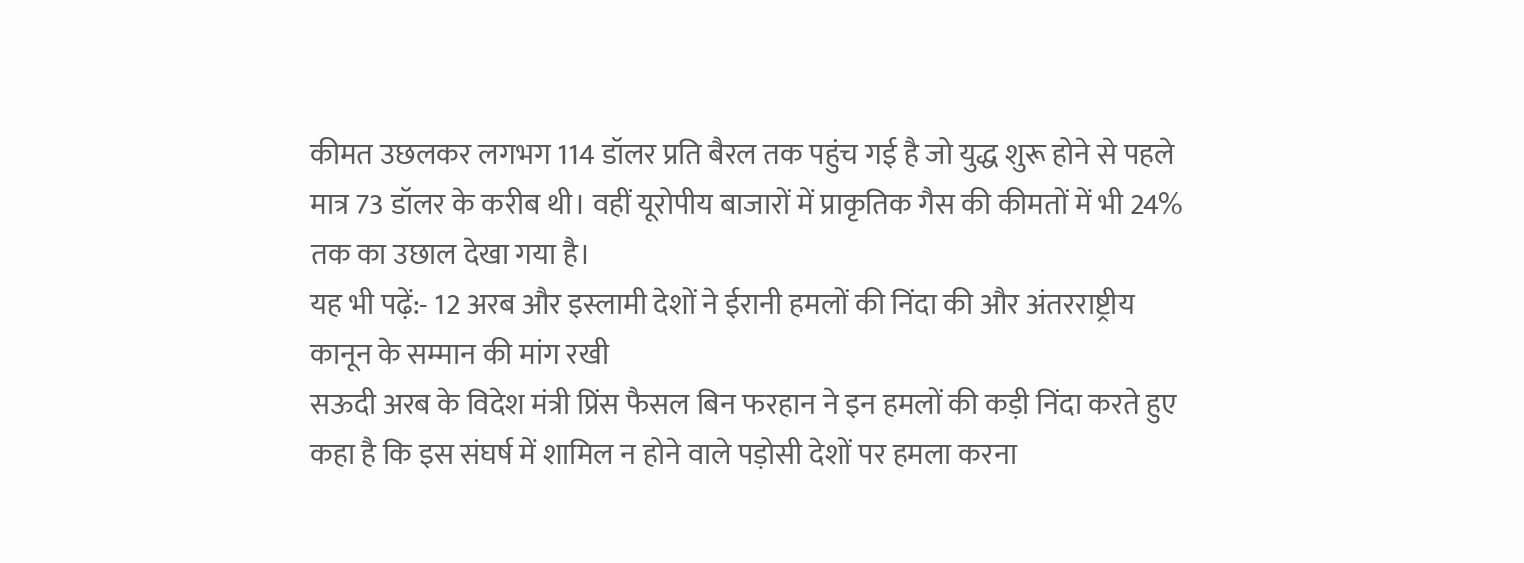कीमत उछलकर लगभग 114 डॉलर प्रति बैरल तक पहुंच गई है जो युद्ध शुरू होने से पहले मात्र 73 डॉलर के करीब थी। वहीं यूरोपीय बाजारों में प्राकृतिक गैस की कीमतों में भी 24% तक का उछाल देखा गया है।
यह भी पढ़ें:- 12 अरब और इस्लामी देशों ने ईरानी हमलों की निंदा की और अंतरराष्ट्रीय कानून के सम्मान की मांग रखी
सऊदी अरब के विदेश मंत्री प्रिंस फैसल बिन फरहान ने इन हमलों की कड़ी निंदा करते हुए कहा है कि इस संघर्ष में शामिल न होने वाले पड़ोसी देशों पर हमला करना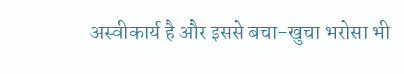अस्वीकार्य है और इससे बचा-खुचा भरोसा भी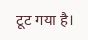टूट गया है।